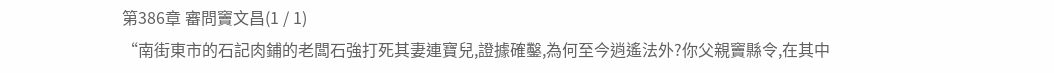第386章 審問竇文昌(1 / 1)
“南街東市的石記肉鋪的老闆石強打死其妻連寶兒,證據確鑿,為何至今逍遙法外?你父親竇縣令,在其中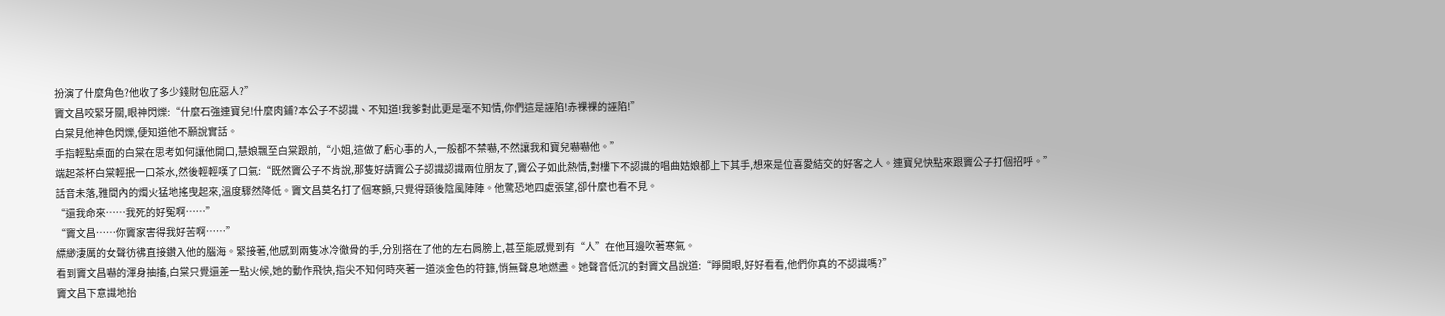扮演了什麼角色?他收了多少錢財包庇惡人?”
竇文昌咬緊牙關,眼神閃爍:“什麼石強連寶兒!什麼肉鋪?本公子不認識、不知道!我爹對此更是毫不知情,你們這是誣陷!赤裸裸的誣陷!”
白棠見他神色閃爍,便知道他不願說實話。
手指輕點桌面的白棠在思考如何讓他開口,慧娘飄至白棠跟前,“小姐,這做了虧心事的人,一般都不禁嚇,不然讓我和寶兒嚇嚇他。”
端起茶杯白棠輕抿一口茶水,然後輕輕嘆了口氣:“既然竇公子不肯說,那隻好請竇公子認識認識兩位朋友了,竇公子如此熱情,對樓下不認識的唱曲姑娘都上下其手,想來是位喜愛結交的好客之人。連寶兒快點來跟竇公子打個招呼。”
話音未落,雅間內的燭火猛地搖曳起來,溫度驟然降低。竇文昌莫名打了個寒顫,只覺得頸後陰風陣陣。他驚恐地四處張望,卻什麼也看不見。
“還我命來……我死的好冤啊……”
“竇文昌……你竇家害得我好苦啊……”
縹緲淒厲的女聲彷彿直接鑽入他的腦海。緊接著,他感到兩隻冰冷徹骨的手,分別搭在了他的左右肩膀上,甚至能感覺到有“人”在他耳邊吹著寒氣。
看到竇文昌嚇的渾身抽搐,白棠只覺還差一點火候,她的動作飛快,指尖不知何時夾著一道淡金色的符籙,悄無聲息地燃盡。她聲音低沉的對竇文昌說道:“睜開眼,好好看看,他們你真的不認識嗎?”
竇文昌下意識地抬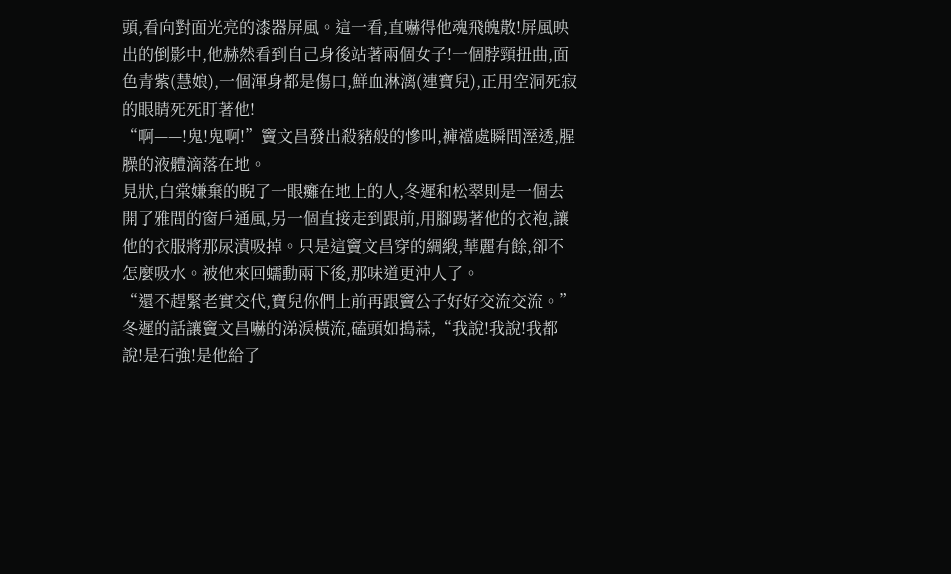頭,看向對面光亮的漆器屏風。這一看,直嚇得他魂飛魄散!屏風映出的倒影中,他赫然看到自己身後站著兩個女子!一個脖頸扭曲,面色青紫(慧娘),一個渾身都是傷口,鮮血淋漓(連寶兒),正用空洞死寂的眼睛死死盯著他!
“啊——!鬼!鬼啊!”竇文昌發出殺豬般的慘叫,褲襠處瞬間溼透,腥臊的液體滴落在地。
見狀,白棠嫌棄的睨了一眼癱在地上的人,冬遲和松翠則是一個去開了雅間的窗戶通風,另一個直接走到跟前,用腳踢著他的衣袍,讓他的衣服將那尿漬吸掉。只是這竇文昌穿的綢緞,華麗有餘,卻不怎麼吸水。被他來回蠕動兩下後,那味道更沖人了。
“還不趕緊老實交代,寶兒你們上前再跟竇公子好好交流交流。”冬遲的話讓竇文昌嚇的涕淚橫流,磕頭如搗蒜,“我說!我說!我都說!是石強!是他給了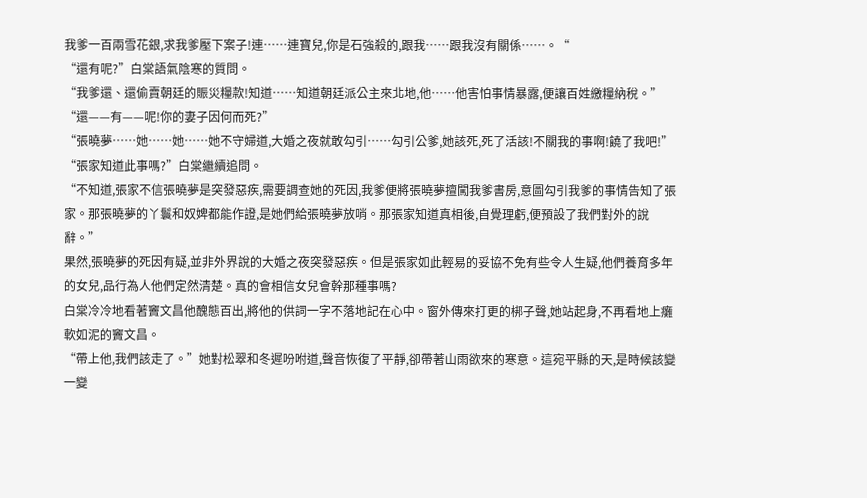我爹一百兩雪花銀,求我爹壓下案子!連……連寶兒,你是石強殺的,跟我……跟我沒有關係……。“
“還有呢?”白棠語氣陰寒的質問。
“我爹還、還偷賣朝廷的賑災糧款!知道……知道朝廷派公主來北地,他……他害怕事情暴露,便讓百姓繳糧納稅。”
“還——有——呢!你的妻子因何而死?”
“張曉夢……她……她……她不守婦道,大婚之夜就敢勾引……勾引公爹,她該死,死了活該!不關我的事啊!饒了我吧!”
“張家知道此事嗎?”白棠繼續追問。
“不知道,張家不信張曉夢是突發惡疾,需要調查她的死因,我爹便將張曉夢擅闖我爹書房,意圖勾引我爹的事情告知了張家。那張曉夢的丫鬟和奴婢都能作證,是她們給張曉夢放哨。那張家知道真相後,自覺理虧,便預設了我們對外的說辭。”
果然,張曉夢的死因有疑,並非外界說的大婚之夜突發惡疾。但是張家如此輕易的妥協不免有些令人生疑,他們養育多年的女兒,品行為人他們定然清楚。真的會相信女兒會幹那種事嗎?
白棠冷冷地看著竇文昌他醜態百出,將他的供詞一字不落地記在心中。窗外傳來打更的梆子聲,她站起身,不再看地上癱軟如泥的竇文昌。
“帶上他,我們該走了。”她對松翠和冬遲吩咐道,聲音恢復了平靜,卻帶著山雨欲來的寒意。這宛平縣的天,是時候該變一變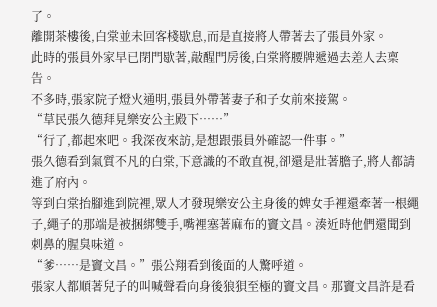了。
離開茶樓後,白棠並未回客棧歇息,而是直接將人帶著去了張員外家。
此時的張員外家早已閉門歇著,敲醒門房後,白棠將腰牌遞過去差人去稟告。
不多時,張家院子燈火通明,張員外帶著妻子和子女前來接駕。
“草民張久德拜見樂安公主殿下……”
“行了,都起來吧。我深夜來訪,是想跟張員外確認一件事。”
張久德看到氣質不凡的白棠,下意識的不敢直視,卻還是壯著膽子,將人都請進了府內。
等到白棠抬腳進到院裡,眾人才發現樂安公主身後的婢女手裡還牽著一根繩子,繩子的那端是被捆綁雙手,嘴裡塞著麻布的竇文昌。湊近時他們還聞到刺鼻的腥臭味道。
“爹……是竇文昌。”張公翔看到後面的人驚呼道。
張家人都順著兒子的叫喊聲看向身後狼狽至極的竇文昌。那竇文昌許是看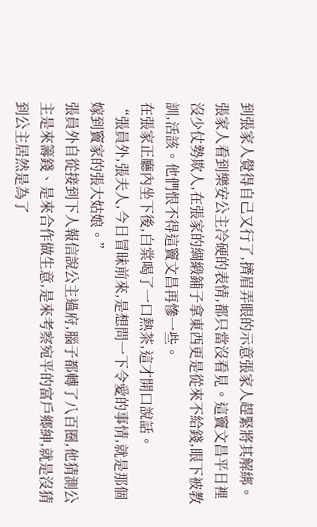到張家人覺得自己又行了,擠眉弄眼的示意張家人趕緊將其解綁。張家人看到樂安公主冷硬的表情,都只當沒看見。這竇文昌平日裡沒少仗勢欺人,在張家的綢緞鋪子拿東西更是從來不給錢,眼下被教訓,活該。他們恨不得這竇文昌再慘一些。
在張家正廳內坐下後,白棠喝了一口熱茶,這才開口說話。
“張員外,張夫人,今日冒昧前來,是想問一下令愛的事情,就是那個嫁到竇家的張大姑娘。”
張員外自從接到下人報信說公主過府,腦子都轉了八百圈,他猜測公主是來籌錢、是來合作做生意,是來考察宛平的富戶鄉紳,就是沒猜到公主居然是為了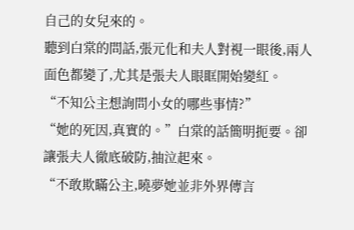自己的女兒來的。
聽到白棠的問話,張元化和夫人對視一眼後,兩人面色都變了,尤其是張夫人眼眶開始變紅。
“不知公主想詢問小女的哪些事情?”
“她的死因,真實的。”白棠的話簡明扼要。卻讓張夫人徹底破防,抽泣起來。
“不敢欺瞞公主,曉夢她並非外界傳言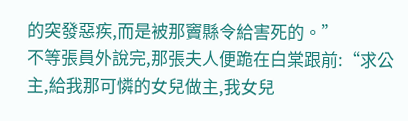的突發惡疾,而是被那竇縣令給害死的。”
不等張員外說完,那張夫人便跪在白棠跟前:“求公主,給我那可憐的女兒做主,我女兒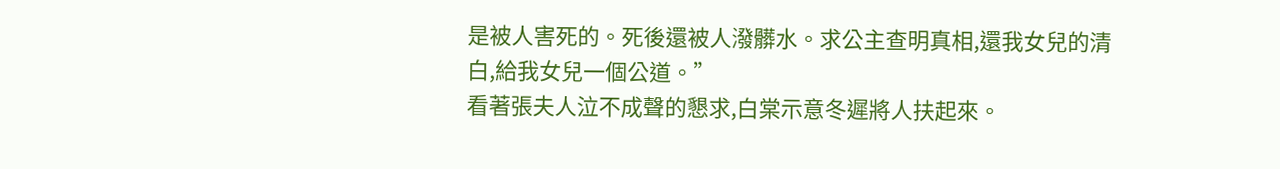是被人害死的。死後還被人潑髒水。求公主查明真相,還我女兒的清白,給我女兒一個公道。”
看著張夫人泣不成聲的懇求,白棠示意冬遲將人扶起來。